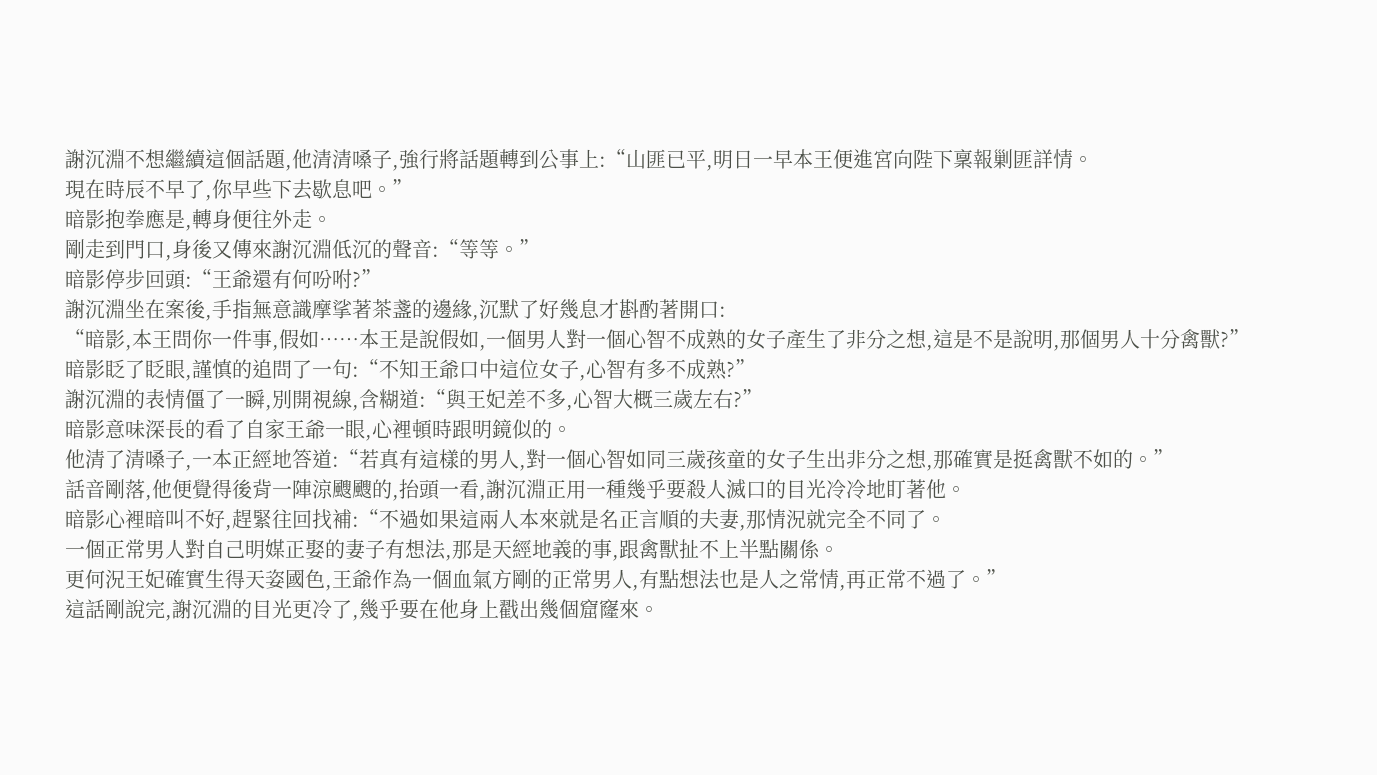謝沉淵不想繼續這個話題,他清清嗓子,強行將話題轉到公事上:“山匪已平,明日一早本王便進宮向陛下稟報剿匪詳情。
現在時辰不早了,你早些下去歇息吧。”
暗影抱拳應是,轉身便往外走。
剛走到門口,身後又傳來謝沉淵低沉的聲音:“等等。”
暗影停步回頭:“王爺還有何吩咐?”
謝沉淵坐在案後,手指無意識摩挲著茶盞的邊緣,沉默了好幾息才斟酌著開口:
“暗影,本王問你一件事,假如……本王是說假如,一個男人對一個心智不成熟的女子產生了非分之想,這是不是說明,那個男人十分禽獸?”
暗影眨了眨眼,謹慎的追問了一句:“不知王爺口中這位女子,心智有多不成熟?”
謝沉淵的表情僵了一瞬,別開視線,含糊道:“與王妃差不多,心智大概三歲左右?”
暗影意味深長的看了自家王爺一眼,心裡頓時跟明鏡似的。
他清了清嗓子,一本正經地答道:“若真有這樣的男人,對一個心智如同三歲孩童的女子生出非分之想,那確實是挺禽獸不如的。”
話音剛落,他便覺得後背一陣涼颼颼的,抬頭一看,謝沉淵正用一種幾乎要殺人滅口的目光冷冷地盯著他。
暗影心裡暗叫不好,趕緊往回找補:“不過如果這兩人本來就是名正言順的夫妻,那情況就完全不同了。
一個正常男人對自己明媒正娶的妻子有想法,那是天經地義的事,跟禽獸扯不上半點關係。
更何況王妃確實生得天姿國色,王爺作為一個血氣方剛的正常男人,有點想法也是人之常情,再正常不過了。”
這話剛說完,謝沉淵的目光更冷了,幾乎要在他身上戳出幾個窟窿來。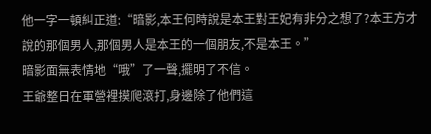他一字一頓糾正道:“暗影,本王何時說是本王對王妃有非分之想了?本王方才說的那個男人,那個男人是本王的一個朋友,不是本王。”
暗影面無表情地“哦”了一聲,擺明了不信。
王爺整日在軍營裡摸爬滾打,身邊除了他們這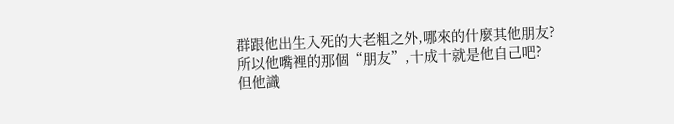群跟他出生入死的大老粗之外,哪來的什麼其他朋友?
所以他嘴裡的那個“朋友”,十成十就是他自己吧?
但他識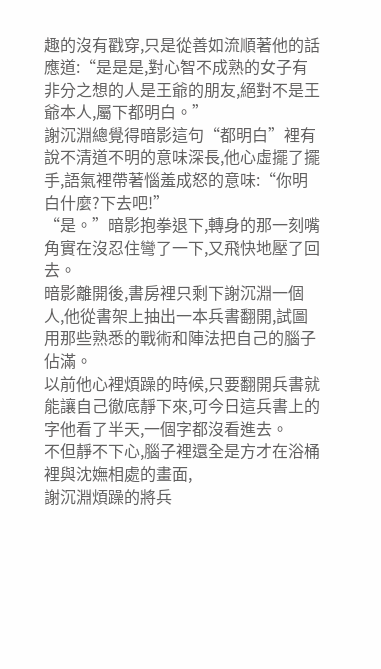趣的沒有戳穿,只是從善如流順著他的話應道:“是是是,對心智不成熟的女子有非分之想的人是王爺的朋友,絕對不是王爺本人,屬下都明白。”
謝沉淵總覺得暗影這句“都明白”裡有說不清道不明的意味深長,他心虛擺了擺手,語氣裡帶著惱羞成怒的意味:“你明白什麼?下去吧!”
“是。”暗影抱拳退下,轉身的那一刻嘴角實在沒忍住彎了一下,又飛快地壓了回去。
暗影離開後,書房裡只剩下謝沉淵一個人,他從書架上抽出一本兵書翻開,試圖用那些熟悉的戰術和陣法把自己的腦子佔滿。
以前他心裡煩躁的時候,只要翻開兵書就能讓自己徹底靜下來,可今日這兵書上的字他看了半天,一個字都沒看進去。
不但靜不下心,腦子裡還全是方才在浴桶裡與沈嫵相處的畫面,
謝沉淵煩躁的將兵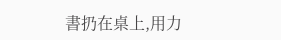書扔在桌上,用力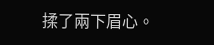揉了兩下眉心。